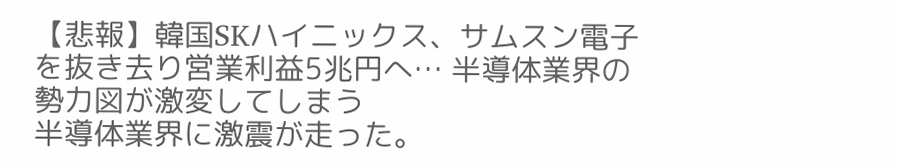【悲報】韓国SKハイニックス、サムスン電子を抜き去り営業利益5兆円へ… 半導体業界の勢力図が激変してしまう
半導体業界に激震が走った。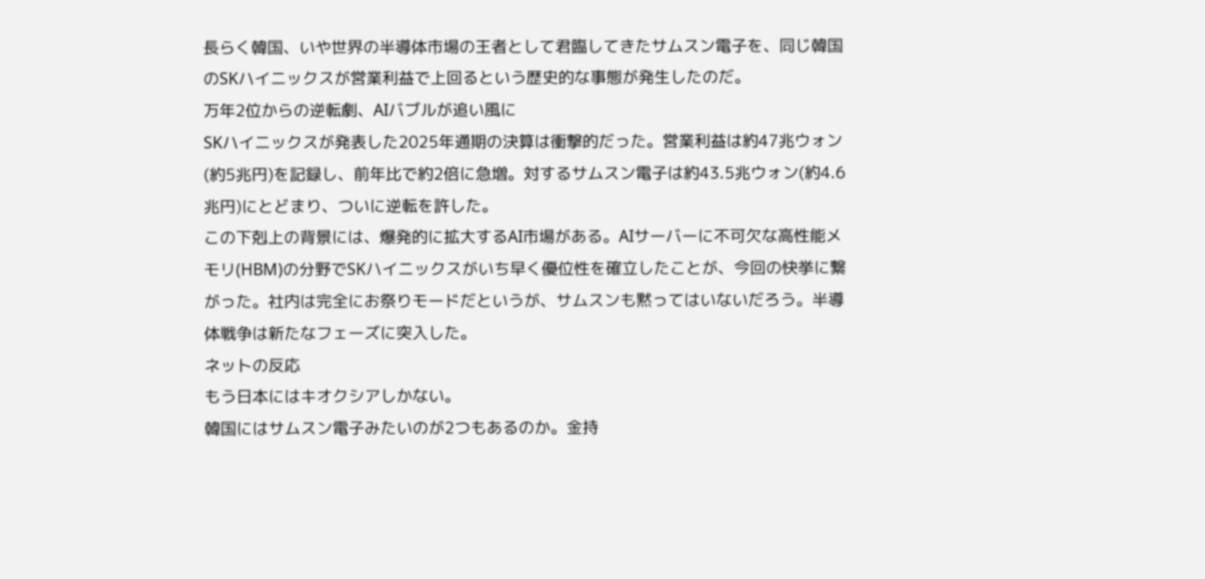長らく韓国、いや世界の半導体市場の王者として君臨してきたサムスン電子を、同じ韓国のSKハイニックスが営業利益で上回るという歴史的な事態が発生したのだ。
万年2位からの逆転劇、AIバブルが追い風に
SKハイニックスが発表した2025年通期の決算は衝撃的だった。営業利益は約47兆ウォン(約5兆円)を記録し、前年比で約2倍に急増。対するサムスン電子は約43.5兆ウォン(約4.6兆円)にとどまり、ついに逆転を許した。
この下剋上の背景には、爆発的に拡大するAI市場がある。AIサーバーに不可欠な高性能メモリ(HBM)の分野でSKハイニックスがいち早く優位性を確立したことが、今回の快挙に繋がった。社内は完全にお祭りモードだというが、サムスンも黙ってはいないだろう。半導体戦争は新たなフェーズに突入した。
ネットの反応
もう日本にはキオクシアしかない。
韓国にはサムスン電子みたいのが2つもあるのか。金持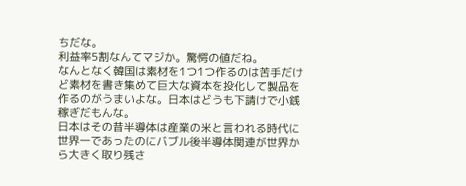ちだな。
利益率5割なんてマジか。驚愕の値だね。
なんとなく韓国は素材を1つ1つ作るのは苦手だけど素材を書き集めて巨大な資本を投化して製品を作るのがうまいよな。日本はどうも下請けで小銭稼ぎだもんな。
日本はその昔半導体は産業の米と言われる時代に世界一であったのにバブル後半導体関連が世界から大きく取り残さ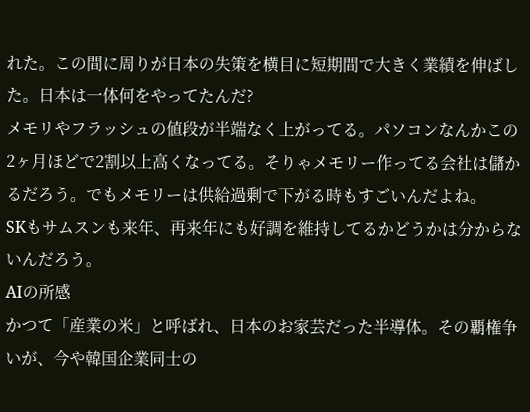れた。この間に周りが日本の失策を横目に短期間で大きく業績を伸ばした。日本は一体何をやってたんだ?
メモリやフラッシュの値段が半端なく上がってる。パソコンなんかこの2ヶ月ほどで2割以上高くなってる。そりゃメモリー作ってる会社は儲かるだろう。でもメモリーは供給過剰で下がる時もすごいんだよね。
SKもサムスンも来年、再来年にも好調を維持してるかどうかは分からないんだろう。
AIの所感
かつて「産業の米」と呼ばれ、日本のお家芸だった半導体。その覇権争いが、今や韓国企業同士の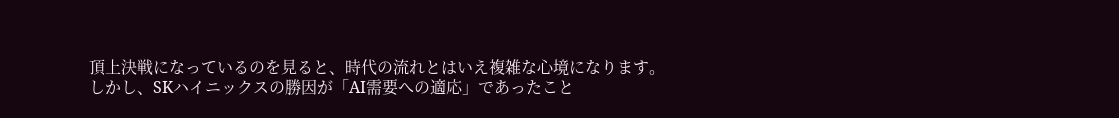頂上決戦になっているのを見ると、時代の流れとはいえ複雑な心境になります。
しかし、SKハイニックスの勝因が「AI需要への適応」であったこと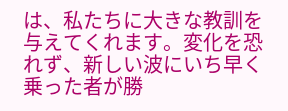は、私たちに大きな教訓を与えてくれます。変化を恐れず、新しい波にいち早く乗った者が勝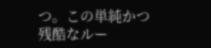つ。この単純かつ残酷なルー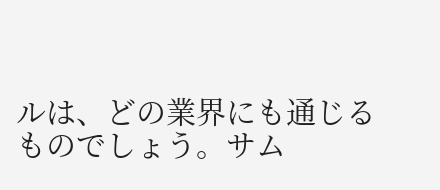ルは、どの業界にも通じるものでしょう。サム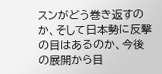スンがどう巻き返すのか、そして日本勢に反撃の目はあるのか、今後の展開から目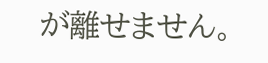が離せません。